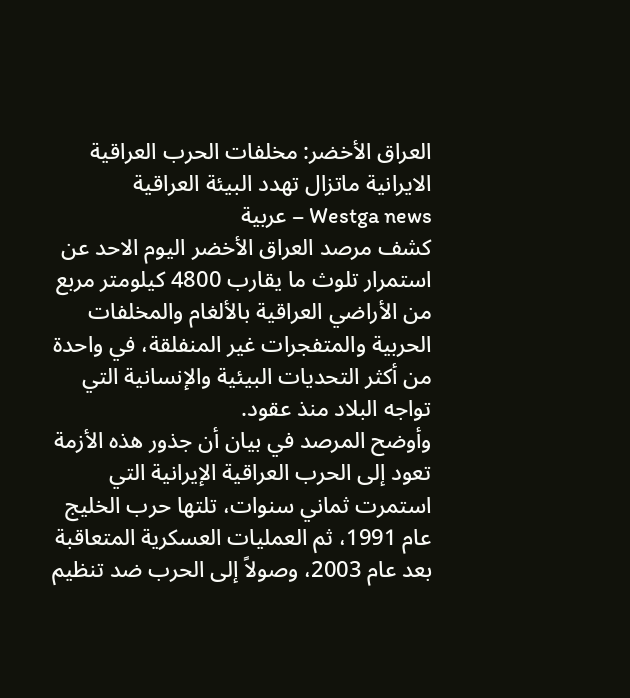العراق الأخضر: مخلفات الحرب العراقية الايرانية ماتزال تهدد البيئة العراقية
Westga news – عربية
كشف مرصد العراق الأخضر اليوم الاحد عن استمرار تلوث ما يقارب 4800 كيلومتر مربع من الأراضي العراقية بالألغام والمخلفات الحربية والمتفجرات غير المنفلقة، في واحدة من أكثر التحديات البيئية والإنسانية التي تواجه البلاد منذ عقود.
وأوضح المرصد في بيان أن جذور هذه الأزمة تعود إلى الحرب العراقية الإيرانية التي استمرت ثماني سنوات، تلتها حرب الخليج عام 1991، ثم العمليات العسكرية المتعاقبة بعد عام 2003، وصولاً إلى الحرب ضد تنظيم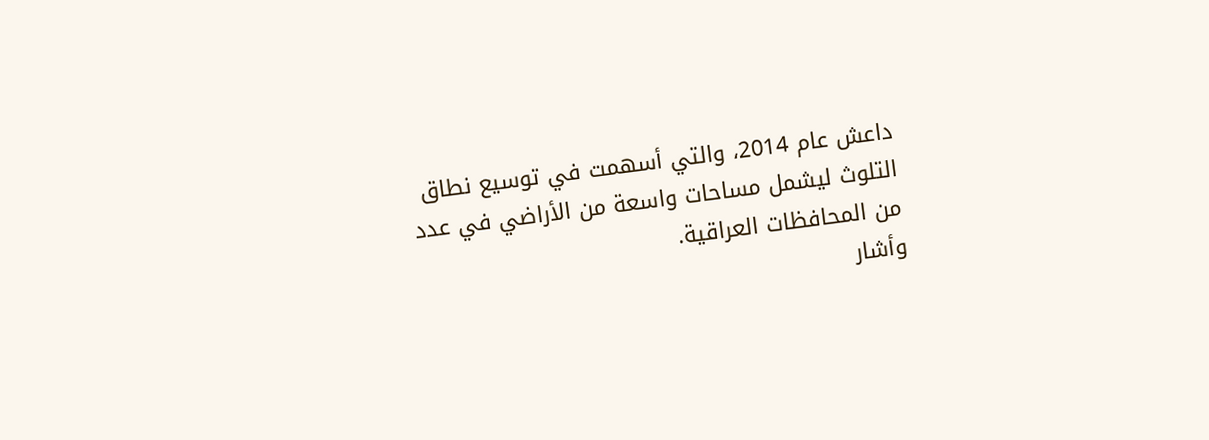داعش عام 2014، والتي أسهمت في توسيع نطاق التلوث ليشمل مساحات واسعة من الأراضي في عدد من المحافظات العراقية.
وأشار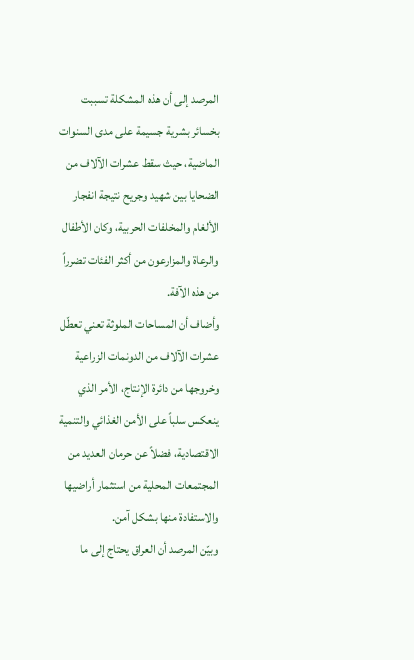المرصد إلى أن هذه المشكلة تسببت بخسائر بشرية جسيمة على مدى السنوات الماضية، حيث سقط عشرات الآلاف من الضحايا بين شهيد وجريح نتيجة انفجار الألغام والمخلفات الحربية، وكان الأطفال والرعاة والمزارعون من أكثر الفئات تضرراً من هذه الآفة.
وأضاف أن المساحات الملوثة تعني تعطّل عشرات الآلاف من الدونمات الزراعية وخروجها من دائرة الإنتاج، الأمر الذي ينعكس سلباً على الأمن الغذائي والتنمية الاقتصادية، فضلاً عن حرمان العديد من المجتمعات المحلية من استثمار أراضيها والاستفادة منها بشكل آمن.
وبيّن المرصد أن العراق يحتاج إلى ما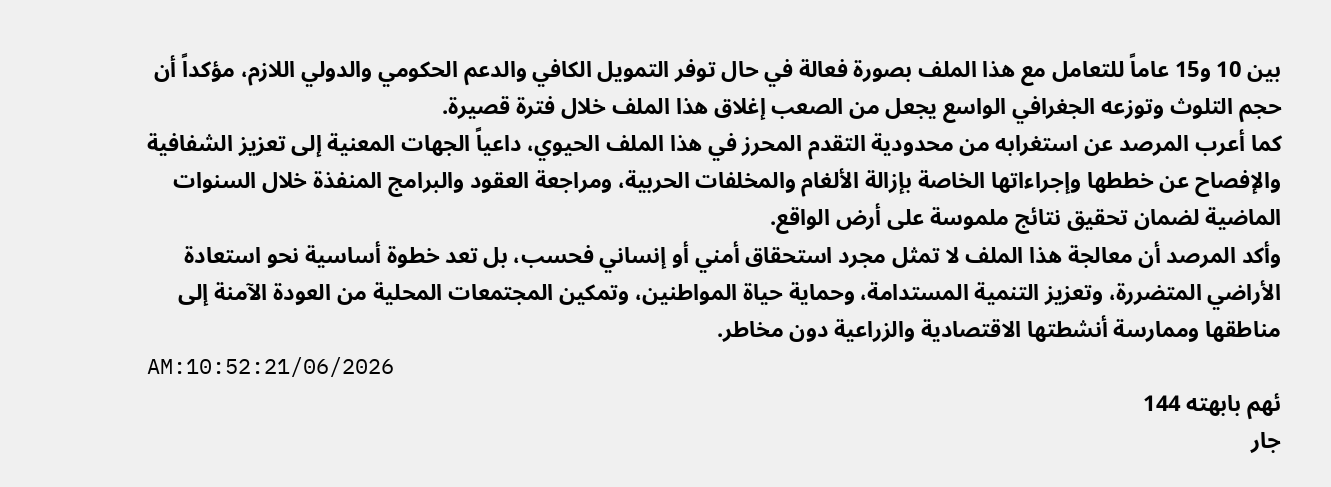بين 10 و15 عاماً للتعامل مع هذا الملف بصورة فعالة في حال توفر التمويل الكافي والدعم الحكومي والدولي اللازم، مؤكداً أن حجم التلوث وتوزعه الجغرافي الواسع يجعل من الصعب إغلاق هذا الملف خلال فترة قصيرة.
كما أعرب المرصد عن استغرابه من محدودية التقدم المحرز في هذا الملف الحيوي، داعياً الجهات المعنية إلى تعزيز الشفافية والإفصاح عن خططها وإجراءاتها الخاصة بإزالة الألغام والمخلفات الحربية، ومراجعة العقود والبرامج المنفذة خلال السنوات الماضية لضمان تحقيق نتائج ملموسة على أرض الواقع.
وأكد المرصد أن معالجة هذا الملف لا تمثل مجرد استحقاق أمني أو إنساني فحسب، بل تعد خطوة أساسية نحو استعادة الأراضي المتضررة، وتعزيز التنمية المستدامة، وحماية حياة المواطنين، وتمكين المجتمعات المحلية من العودة الآمنة إلى مناطقها وممارسة أنشطتها الاقتصادية والزراعية دون مخاطر.
AM:10:52:21/06/2026
ئهم بابهته 144
جار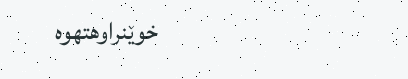خوێنراوهتهوه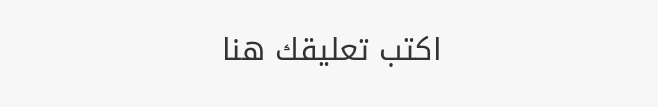اكتب تعليقك هنا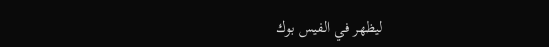ليظهر في الفيس بوك